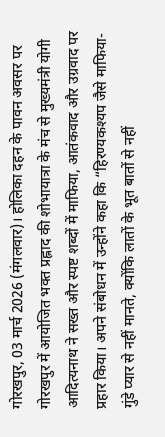गोरखपुर, 03 मार्च 2026 (मंगलवार)। होलिका दहन के पावन अवसर पर गोरखपुर में आयोजित भक्त प्रह्लाद की शोभायात्रा के मंच से मुख्यमंत्री योगी आदित्यनाथ ने सख्त और स्पष्ट शब्दों में माफिया, आतंकवाद और उग्रवाद पर प्रहार किया। अपने संबोधन में उन्होंने कहा कि “हिरण्यकश्यप जैसे माफिया-गुंडे प्यार से नहीं मानते, क्योंकि लातों के भूत बातों से नहीं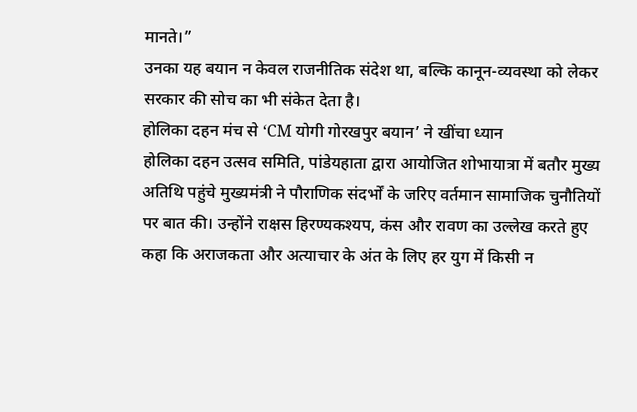मानते।”
उनका यह बयान न केवल राजनीतिक संदेश था, बल्कि कानून-व्यवस्था को लेकर सरकार की सोच का भी संकेत देता है।
होलिका दहन मंच से ‘CM योगी गोरखपुर बयान’ ने खींचा ध्यान
होलिका दहन उत्सव समिति, पांडेयहाता द्वारा आयोजित शोभायात्रा में बतौर मुख्य अतिथि पहुंचे मुख्यमंत्री ने पौराणिक संदर्भों के जरिए वर्तमान सामाजिक चुनौतियों पर बात की। उन्होंने राक्षस हिरण्यकश्यप, कंस और रावण का उल्लेख करते हुए कहा कि अराजकता और अत्याचार के अंत के लिए हर युग में किसी न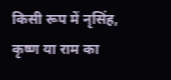किसी रूप में नृसिंह, कृष्ण या राम का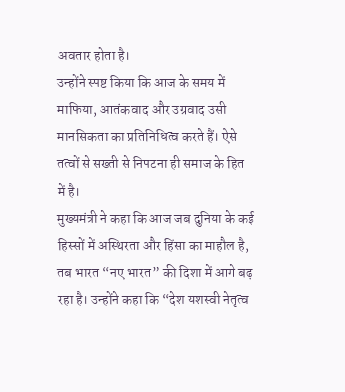अवतार होता है।
उन्होंने स्पष्ट किया कि आज के समय में माफिया, आतंकवाद और उग्रवाद उसी मानसिकता का प्रतिनिधित्व करते हैं। ऐसे तत्वों से सख्ती से निपटना ही समाज के हित में है।
मुख्यमंत्री ने कहा कि आज जब दुनिया के कई हिस्सों में अस्थिरता और हिंसा का माहौल है, तब भारत “नए भारत” की दिशा में आगे बढ़ रहा है। उन्होंने कहा कि “देश यशस्वी नेतृत्व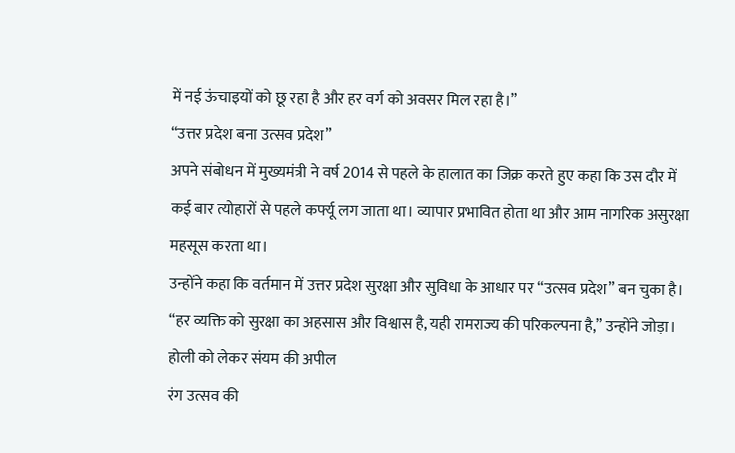में नई ऊंचाइयों को छू रहा है और हर वर्ग को अवसर मिल रहा है।”
“उत्तर प्रदेश बना उत्सव प्रदेश”
अपने संबोधन में मुख्यमंत्री ने वर्ष 2014 से पहले के हालात का जिक्र करते हुए कहा कि उस दौर में कई बार त्योहारों से पहले कर्फ्यू लग जाता था। व्यापार प्रभावित होता था और आम नागरिक असुरक्षा महसूस करता था।
उन्होंने कहा कि वर्तमान में उत्तर प्रदेश सुरक्षा और सुविधा के आधार पर “उत्सव प्रदेश” बन चुका है। “हर व्यक्ति को सुरक्षा का अहसास और विश्वास है, यही रामराज्य की परिकल्पना है,” उन्होंने जोड़ा।
होली को लेकर संयम की अपील
रंग उत्सव की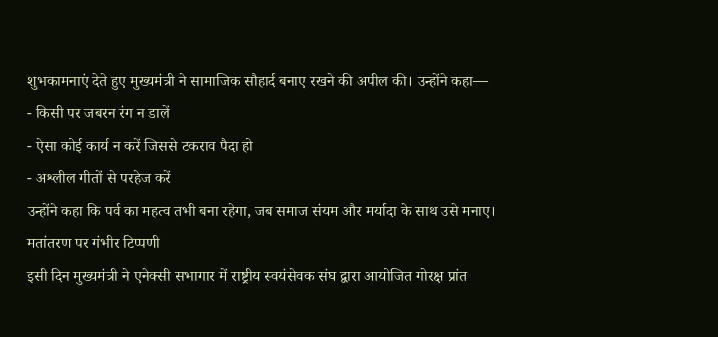शुभकामनाएं देते हुए मुख्यमंत्री ने सामाजिक सौहार्द बनाए रखने की अपील की। उन्होंने कहा—
- किसी पर जबरन रंग न डालें
- ऐसा कोई कार्य न करें जिससे टकराव पैदा हो
- अश्लील गीतों से परहेज करें
उन्होंने कहा कि पर्व का महत्व तभी बना रहेगा, जब समाज संयम और मर्यादा के साथ उसे मनाए।
मतांतरण पर गंभीर टिप्पणी
इसी दिन मुख्यमंत्री ने एनेक्सी सभागार में राष्ट्रीय स्वयंसेवक संघ द्वारा आयोजित गोरक्ष प्रांत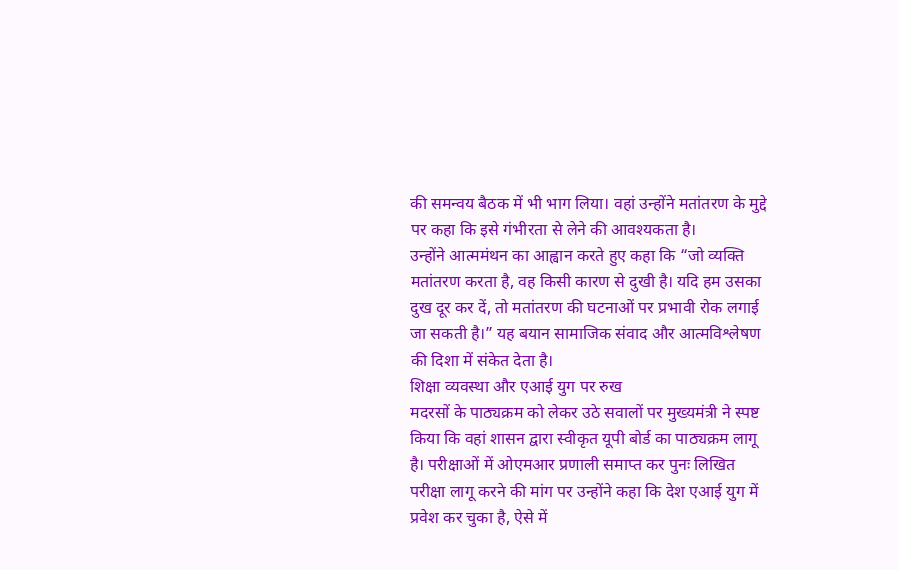की समन्वय बैठक में भी भाग लिया। वहां उन्होंने मतांतरण के मुद्दे पर कहा कि इसे गंभीरता से लेने की आवश्यकता है।
उन्होंने आत्ममंथन का आह्वान करते हुए कहा कि “जो व्यक्ति मतांतरण करता है, वह किसी कारण से दुखी है। यदि हम उसका दुख दूर कर दें, तो मतांतरण की घटनाओं पर प्रभावी रोक लगाई जा सकती है।” यह बयान सामाजिक संवाद और आत्मविश्लेषण की दिशा में संकेत देता है।
शिक्षा व्यवस्था और एआई युग पर रुख
मदरसों के पाठ्यक्रम को लेकर उठे सवालों पर मुख्यमंत्री ने स्पष्ट किया कि वहां शासन द्वारा स्वीकृत यूपी बोर्ड का पाठ्यक्रम लागू है। परीक्षाओं में ओएमआर प्रणाली समाप्त कर पुनः लिखित परीक्षा लागू करने की मांग पर उन्होंने कहा कि देश एआई युग में प्रवेश कर चुका है, ऐसे में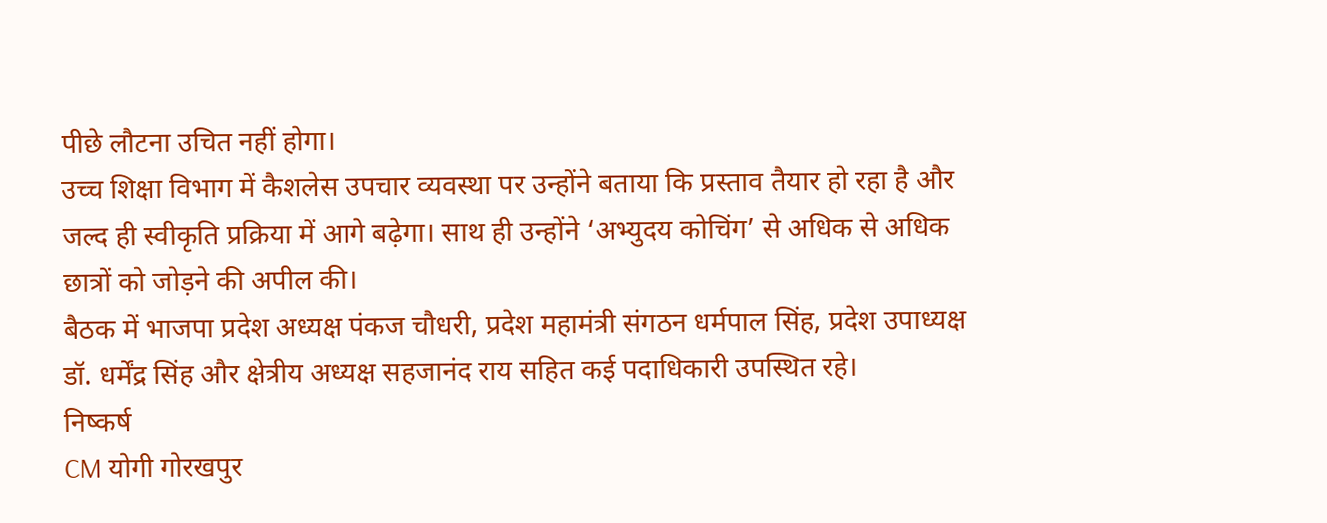पीछे लौटना उचित नहीं होगा।
उच्च शिक्षा विभाग में कैशलेस उपचार व्यवस्था पर उन्होंने बताया कि प्रस्ताव तैयार हो रहा है और जल्द ही स्वीकृति प्रक्रिया में आगे बढ़ेगा। साथ ही उन्होंने ‘अभ्युदय कोचिंग’ से अधिक से अधिक छात्रों को जोड़ने की अपील की।
बैठक में भाजपा प्रदेश अध्यक्ष पंकज चौधरी, प्रदेश महामंत्री संगठन धर्मपाल सिंह, प्रदेश उपाध्यक्ष डॉ. धर्मेंद्र सिंह और क्षेत्रीय अध्यक्ष सहजानंद राय सहित कई पदाधिकारी उपस्थित रहे।
निष्कर्ष
CM योगी गोरखपुर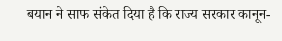बयान ने साफ संकेत दिया है कि राज्य सरकार कानून-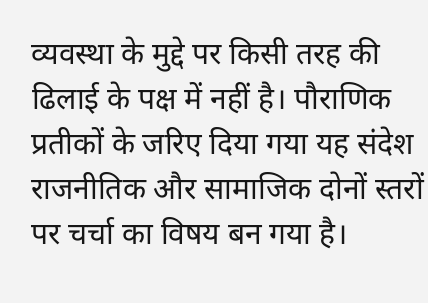व्यवस्था के मुद्दे पर किसी तरह की ढिलाई के पक्ष में नहीं है। पौराणिक प्रतीकों के जरिए दिया गया यह संदेश राजनीतिक और सामाजिक दोनों स्तरों पर चर्चा का विषय बन गया है।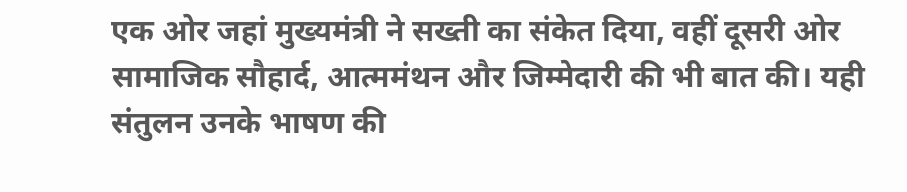एक ओर जहां मुख्यमंत्री ने सख्ती का संकेत दिया, वहीं दूसरी ओर सामाजिक सौहार्द, आत्ममंथन और जिम्मेदारी की भी बात की। यही संतुलन उनके भाषण की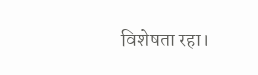विशेषता रहा।